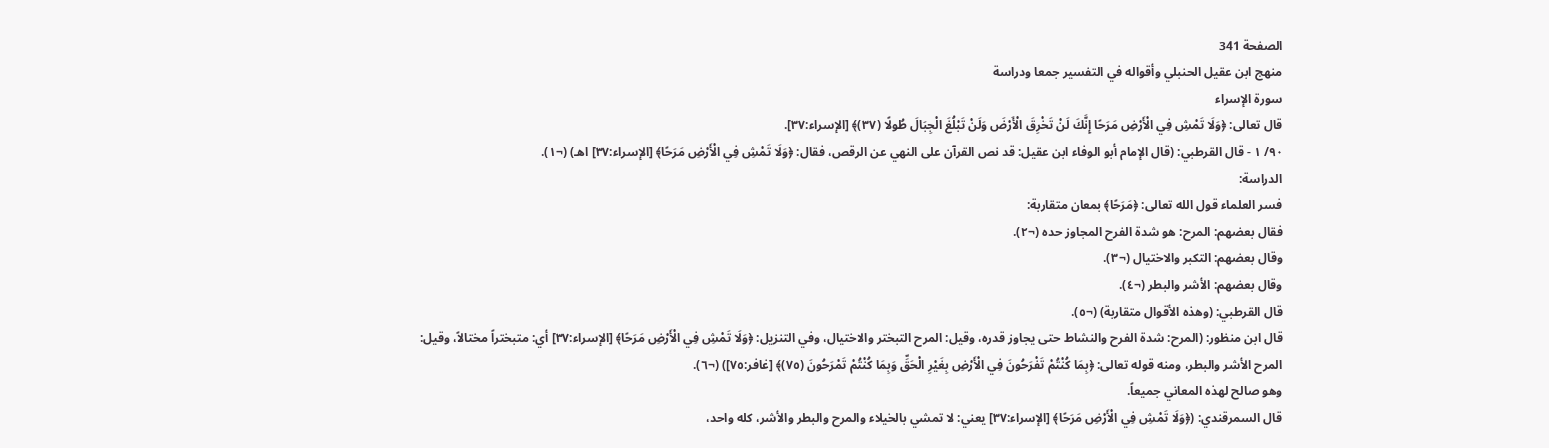الصفحة 341
منهج ابن عقيل الحنبلي وأقواله في التفسير جمعا ودراسة
سورة الإسراء
قال تعالى: ﴿وَلَا تَمْشِ فِي الْأَرْضِ مَرَحًا إِنَّكَ لَنْ تَخْرِقَ الْأَرْضَ وَلَنْ تَبْلُغَ الْجِبَالَ طُولًا (٣٧)﴾ [الإسراء:٣٧].
٩٠/ ١ - قال القرطبي: (قال الإمام أبو الوفاء ابن عقيل: قد نص القرآن على النهي عن الرقص، فقال: ﴿وَلَا تَمْشِ فِي الْأَرْضِ مَرَحًا﴾ [الإسراء:٣٧] اهـ) (¬١).
الدراسة:
فسر العلماء قول الله تعالى: ﴿مَرَحًا﴾ بمعان متقاربة:
فقال بعضهم: المرح: هو شدة الفرح المجاوز حده (¬٢).
وقال بعضهم: التكبر والاختيال (¬٣).
وقال بعضهم: الأشر والبطر (¬٤).
قال القرطبي: (وهذه الأقوال متقاربة) (¬٥).
قال ابن منظور: (المرح: شدة الفرح والنشاط حتى يجاوز قدره، وقيل: المرح التبختر والاختيال، وفي التنزيل: ﴿وَلَا تَمْشِ فِي الْأَرْضِ مَرَحًا﴾ [الإسراء:٣٧] أي: متبختراً مختالاً، وقيل: المرح الأشر والبطر، ومنه قوله تعالى: ﴿بِمَا كُنْتُمْ تَفْرَحُونَ فِي الْأَرْضِ بِغَيْرِ الْحَقِّ وَبِمَا كُنْتُمْ تَمْرَحُونَ (٧٥)﴾ [غافر:٧٥]) (¬٦).
وهو صالح لهذه المعاني جميعاً.
قال السمرقندي: (﴿وَلَا تَمْشِ فِي الْأَرْضِ مَرَحًا﴾ [الإسراء:٣٧] يعني: لا تمشي بالخيلاء والمرح والبطر والأشر، كله واحد،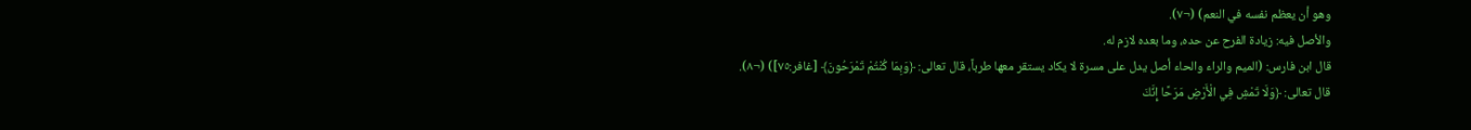وهو أن يعظم نفسه في النعم) (¬٧).
والأصل فيه: زيادة الفرح عن حده، وما بعده لازم له.
قال ابن فارس: (الميم والراء والحاء أصل يدل على مسرة لا يكاد يستقر معها طرباً، قال تعالى: ﴿وَبِمَا كُنْتُمْ تَمْرَحُونَ﴾ [غافر:٧٥]) (¬٨).
قال تعالى: ﴿وَلَا تَمْشِ فِي الْأَرْضِ مَرَحًا إِنَّكَ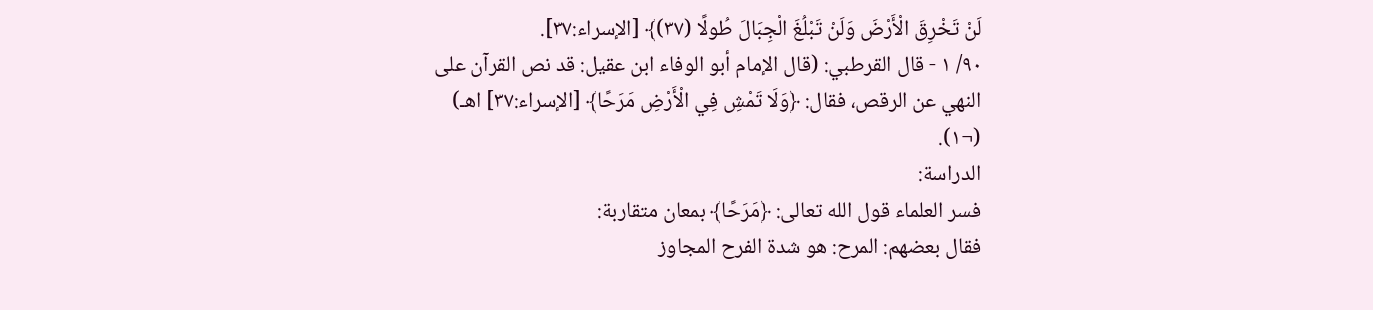لَنْ تَخْرِقَ الْأَرْضَ وَلَنْ تَبْلُغَ الْجِبَالَ طُولًا (٣٧)﴾ [الإسراء:٣٧].
٩٠/ ١ - قال القرطبي: (قال الإمام أبو الوفاء ابن عقيل: قد نص القرآن على النهي عن الرقص، فقال: ﴿وَلَا تَمْشِ فِي الْأَرْضِ مَرَحًا﴾ [الإسراء:٣٧] اهـ) (¬١).
الدراسة:
فسر العلماء قول الله تعالى: ﴿مَرَحًا﴾ بمعان متقاربة:
فقال بعضهم: المرح: هو شدة الفرح المجاوز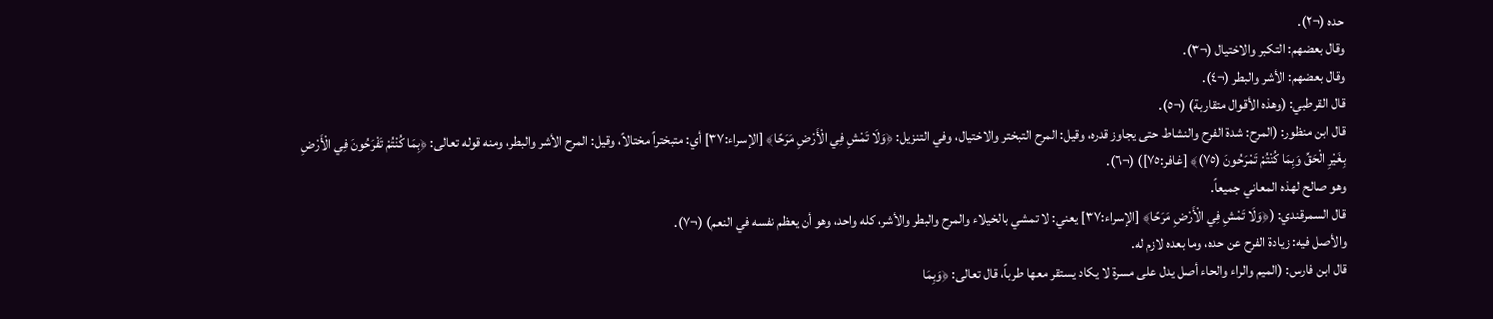حده (¬٢).
وقال بعضهم: التكبر والاختيال (¬٣).
وقال بعضهم: الأشر والبطر (¬٤).
قال القرطبي: (وهذه الأقوال متقاربة) (¬٥).
قال ابن منظور: (المرح: شدة الفرح والنشاط حتى يجاوز قدره، وقيل: المرح التبختر والاختيال، وفي التنزيل: ﴿وَلَا تَمْشِ فِي الْأَرْضِ مَرَحًا﴾ [الإسراء:٣٧] أي: متبختراً مختالاً، وقيل: المرح الأشر والبطر، ومنه قوله تعالى: ﴿بِمَا كُنْتُمْ تَفْرَحُونَ فِي الْأَرْضِ بِغَيْرِ الْحَقِّ وَبِمَا كُنْتُمْ تَمْرَحُونَ (٧٥)﴾ [غافر:٧٥]) (¬٦).
وهو صالح لهذه المعاني جميعاً.
قال السمرقندي: (﴿وَلَا تَمْشِ فِي الْأَرْضِ مَرَحًا﴾ [الإسراء:٣٧] يعني: لا تمشي بالخيلاء والمرح والبطر والأشر، كله واحد، وهو أن يعظم نفسه في النعم) (¬٧).
والأصل فيه: زيادة الفرح عن حده، وما بعده لازم له.
قال ابن فارس: (الميم والراء والحاء أصل يدل على مسرة لا يكاد يستقر معها طرباً، قال تعالى: ﴿وَبِمَا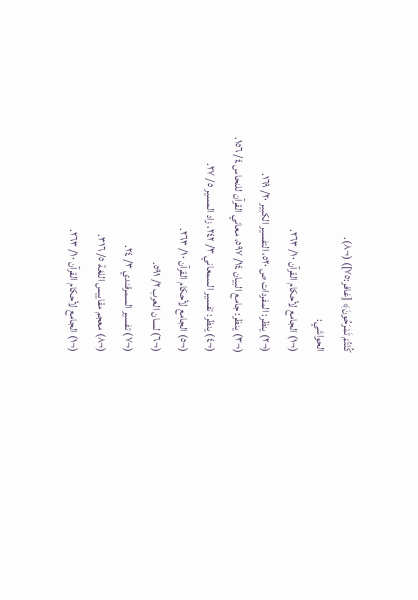كُنْتُمْ تَمْرَحُونَ﴾ [غافر:٧٥]) (¬٨).
الحواشي:
(¬١) الجامع لأحكام القرآن ١٠/ ٢٦٣.
(¬٢) ينظر: المفردات ص ٥٢٠، التفسير الكبير ٢٠/ ١٦٩.
(¬٣) ينظر: جامع البيان ١٤/ ٥٩٧، معاني القرآن للنحاس ٤/ ١٥٦.
(¬٤) ينظر: تفسير السمعاني ٣/ ٢٤٢، زاد المسير ٥/ ٢٧.
(¬٥) الجامع لأحكام القرآن ١٠/ ٢٦٣.
(¬٦) لسان العرب ٢/ ٥٩١.
(¬٧) تفسير السمرقندي ٣/ ٢٤.
(¬٨) معجم مقاييس اللغة ٥/ ٣١٦.
(¬١) الجامع لأحكام القرآن ١٠/ ٢٦٣.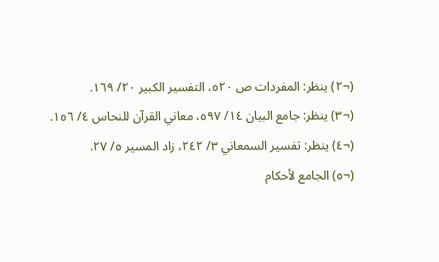(¬٢) ينظر: المفردات ص ٥٢٠، التفسير الكبير ٢٠/ ١٦٩.
(¬٣) ينظر: جامع البيان ١٤/ ٥٩٧، معاني القرآن للنحاس ٤/ ١٥٦.
(¬٤) ينظر: تفسير السمعاني ٣/ ٢٤٢، زاد المسير ٥/ ٢٧.
(¬٥) الجامع لأحكام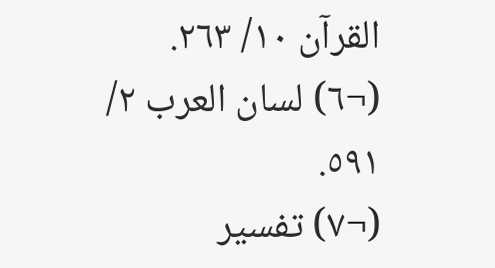القرآن ١٠/ ٢٦٣.
(¬٦) لسان العرب ٢/ ٥٩١.
(¬٧) تفسير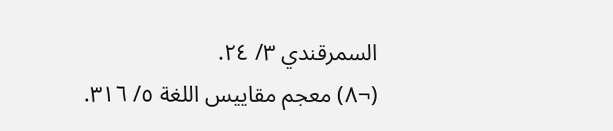السمرقندي ٣/ ٢٤.
(¬٨) معجم مقاييس اللغة ٥/ ٣١٦.